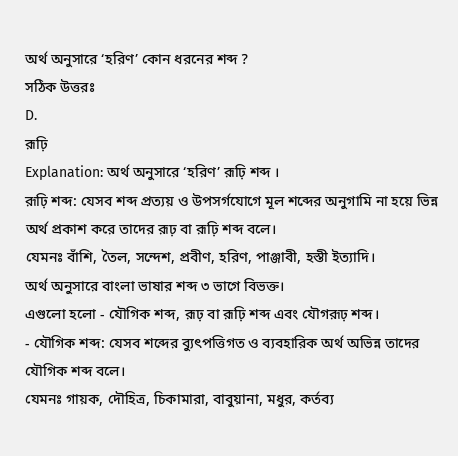অর্থ অনুসারে ‘হরিণ’ কোন ধরনের শব্দ ?
সঠিক উত্তরঃ
D.
রূঢ়ি
Explanation: অর্থ অনুসারে ‘হরিণ’ রূঢ়ি শব্দ ।
রূঢ়ি শব্দ: যেসব শব্দ প্রত্যয় ও উপসর্গযোগে মূল শব্দের অনুগামি না হয়ে ভিন্ন অর্থ প্রকাশ করে তাদের রূঢ় বা রূঢ়ি শব্দ বলে।
যেমনঃ বাঁশি, তৈল, সন্দেশ, প্রবীণ, হরিণ, পাঞ্জাবী, হস্তী ইত্যাদি।
অর্থ অনুসারে বাংলা ভাষার শব্দ ৩ ভাগে বিভক্ত।
এগুলো হলো - যৌগিক শব্দ, রূঢ় বা রূঢ়ি শব্দ এবং যৌগরূঢ় শব্দ।
- যৌগিক শব্দ: যেসব শব্দের ব্যুৎপত্তিগত ও ব্যবহারিক অর্থ অভিন্ন তাদের যৌগিক শব্দ বলে।
যেমনঃ গায়ক, দৌহিত্র, চিকামারা, বাবুয়ানা, মধুর, কর্তব্য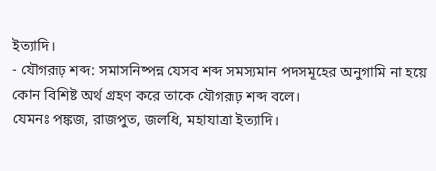ইত্যাদি।
- যৌগরূঢ় শব্দ: সমাসনিষ্পন্ন যেসব শব্দ সমস্যমান পদসমূহের অনুগামি না হয়ে কোন বিশিষ্ট অর্থ গ্রহণ করে তাকে যৌগরূঢ় শব্দ বলে।
যেমনঃ পঙ্কজ, রাজপুত, জলধি, মহাযাত্রা ইত্যাদি।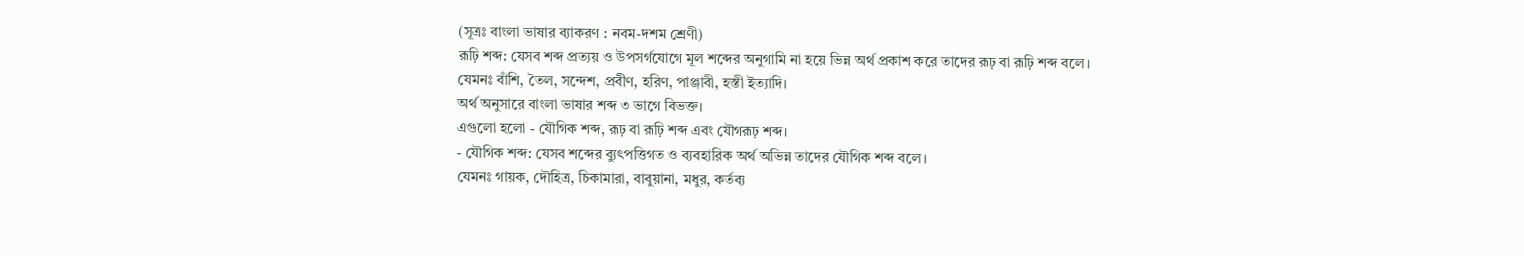(সূত্রঃ বাংলা ভাষার ব্যাকরণ : নবম-দশম শ্রেণী)
রূঢ়ি শব্দ: যেসব শব্দ প্রত্যয় ও উপসর্গযোগে মূল শব্দের অনুগামি না হয়ে ভিন্ন অর্থ প্রকাশ করে তাদের রূঢ় বা রূঢ়ি শব্দ বলে।
যেমনঃ বাঁশি, তৈল, সন্দেশ, প্রবীণ, হরিণ, পাঞ্জাবী, হস্তী ইত্যাদি।
অর্থ অনুসারে বাংলা ভাষার শব্দ ৩ ভাগে বিভক্ত।
এগুলো হলো - যৌগিক শব্দ, রূঢ় বা রূঢ়ি শব্দ এবং যৌগরূঢ় শব্দ।
- যৌগিক শব্দ: যেসব শব্দের ব্যুৎপত্তিগত ও ব্যবহারিক অর্থ অভিন্ন তাদের যৌগিক শব্দ বলে।
যেমনঃ গায়ক, দৌহিত্র, চিকামারা, বাবুয়ানা, মধুর, কর্তব্য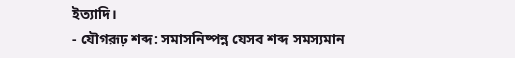ইত্যাদি।
- যৌগরূঢ় শব্দ: সমাসনিষ্পন্ন যেসব শব্দ সমস্যমান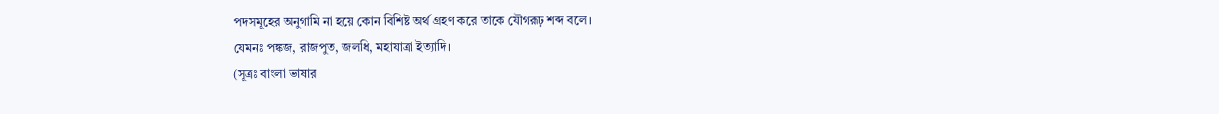পদসমূহের অনুগামি না হয়ে কোন বিশিষ্ট অর্থ গ্রহণ করে তাকে যৌগরূঢ় শব্দ বলে।
যেমনঃ পঙ্কজ, রাজপুত, জলধি, মহাযাত্রা ইত্যাদি।
(সূত্রঃ বাংলা ভাষার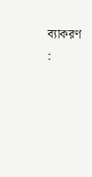ব্যাকরণ :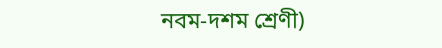নবম-দশম শ্রেণী)